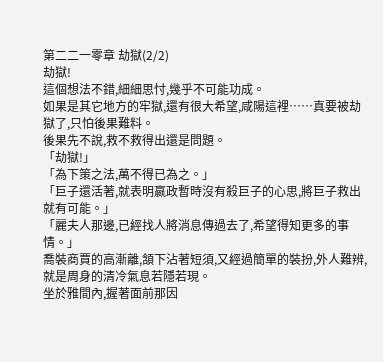第二二一零章 劫獄(2/2)
劫獄!
這個想法不錯,細細思忖,幾乎不可能功成。
如果是其它地方的牢獄,還有很大希望,咸陽這裡……真要被劫獄了,只怕後果難料。
後果先不說,救不救得出還是問題。
「劫獄!」
「為下策之法,萬不得已為之。」
「巨子還活著,就表明嬴政暫時沒有殺巨子的心思,將巨子救出就有可能。」
「麗夫人那邊,已經找人將消息傳過去了,希望得知更多的事情。」
喬裝商賈的高漸離,頷下沾著短須,又經過簡單的裝扮,外人難辨,就是周身的清冷氣息若隱若現。
坐於雅間內,握著面前那因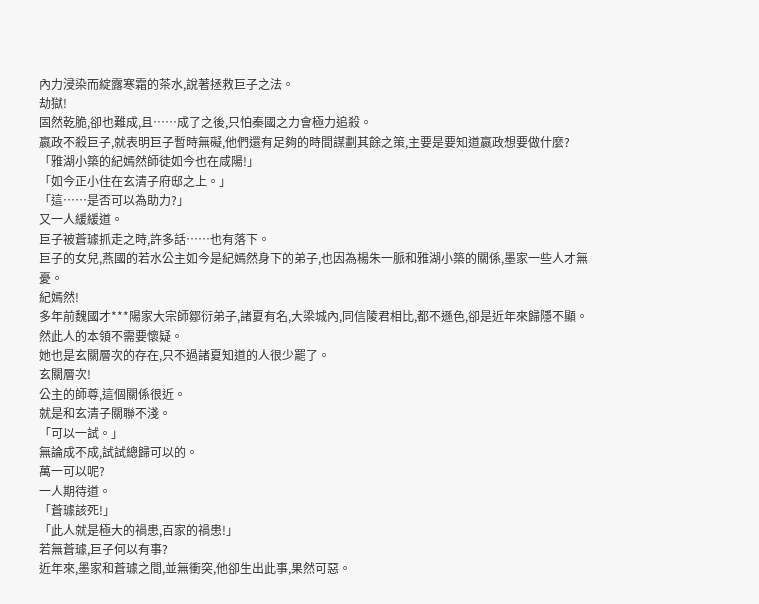內力浸染而綻露寒霜的茶水,說著拯救巨子之法。
劫獄!
固然乾脆,卻也難成,且……成了之後,只怕秦國之力會極力追殺。
嬴政不殺巨子,就表明巨子暫時無礙,他們還有足夠的時間謀劃其餘之策,主要是要知道嬴政想要做什麼?
「雅湖小築的紀嫣然師徒如今也在咸陽!」
「如今正小住在玄清子府邸之上。」
「這……是否可以為助力?」
又一人緩緩道。
巨子被蒼璩抓走之時,許多話……也有落下。
巨子的女兒,燕國的若水公主如今是紀嫣然身下的弟子,也因為楊朱一脈和雅湖小築的關係,墨家一些人才無憂。
紀嫣然!
多年前魏國才***陽家大宗師鄒衍弟子,諸夏有名,大梁城內,同信陵君相比,都不遜色,卻是近年來歸隱不顯。
然此人的本領不需要懷疑。
她也是玄關層次的存在,只不過諸夏知道的人很少罷了。
玄關層次!
公主的師尊,這個關係很近。
就是和玄清子關聯不淺。
「可以一試。」
無論成不成,試試總歸可以的。
萬一可以呢?
一人期待道。
「蒼璩該死!」
「此人就是極大的禍患,百家的禍患!」
若無蒼璩,巨子何以有事?
近年來,墨家和蒼璩之間,並無衝突,他卻生出此事,果然可惡。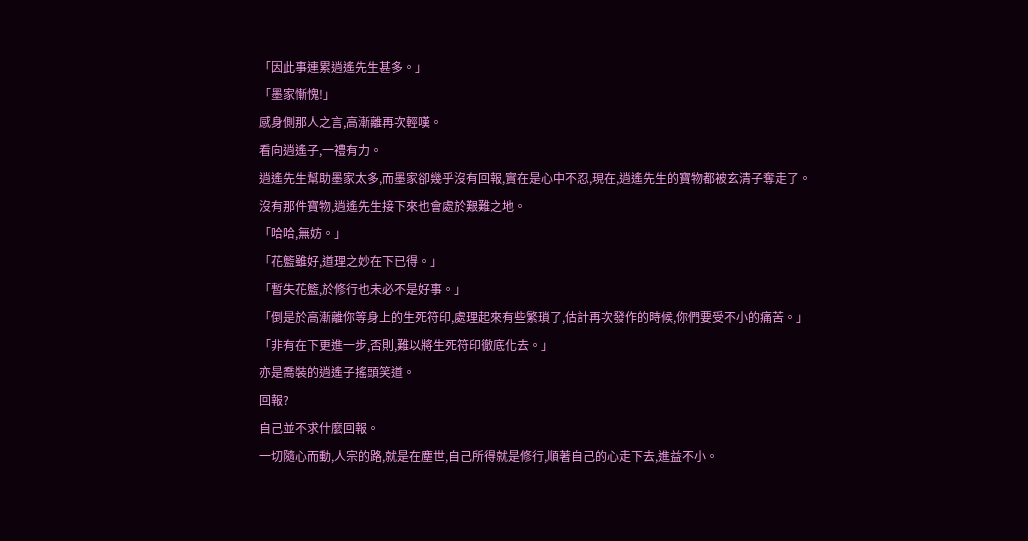「因此事連累逍遙先生甚多。」
「墨家慚愧!」
感身側那人之言,高漸離再次輕嘆。
看向逍遙子,一禮有力。
逍遙先生幫助墨家太多,而墨家卻幾乎沒有回報,實在是心中不忍,現在,逍遙先生的寶物都被玄清子奪走了。
沒有那件寶物,逍遙先生接下來也會處於艱難之地。
「哈哈,無妨。」
「花籃雖好,道理之妙在下已得。」
「暫失花籃,於修行也未必不是好事。」
「倒是於高漸離你等身上的生死符印,處理起來有些繁瑣了,估計再次發作的時候,你們要受不小的痛苦。」
「非有在下更進一步,否則,難以將生死符印徹底化去。」
亦是喬裝的逍遙子搖頭笑道。
回報?
自己並不求什麼回報。
一切隨心而動,人宗的路,就是在塵世,自己所得就是修行,順著自己的心走下去,進益不小。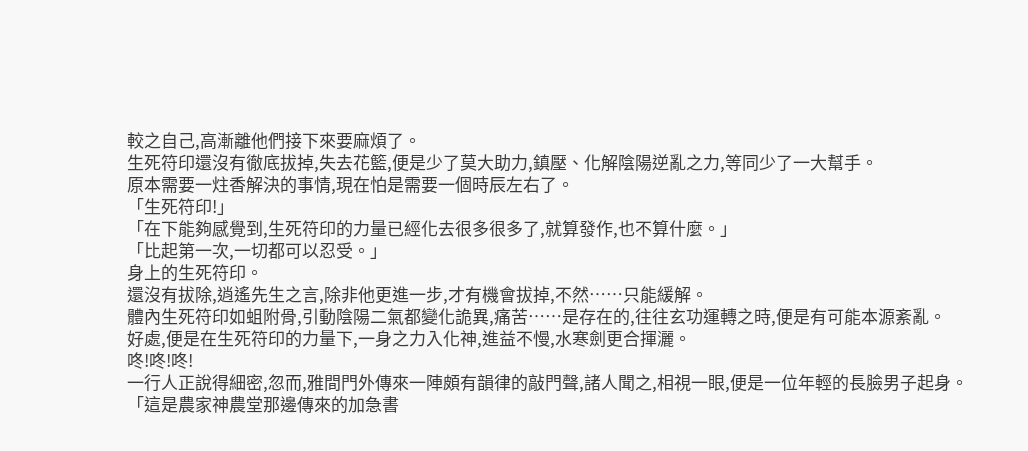較之自己,高漸離他們接下來要麻煩了。
生死符印還沒有徹底拔掉,失去花籃,便是少了莫大助力,鎮壓、化解陰陽逆亂之力,等同少了一大幫手。
原本需要一炷香解決的事情,現在怕是需要一個時辰左右了。
「生死符印!」
「在下能夠感覺到,生死符印的力量已經化去很多很多了,就算發作,也不算什麼。」
「比起第一次,一切都可以忍受。」
身上的生死符印。
還沒有拔除,逍遙先生之言,除非他更進一步,才有機會拔掉,不然……只能緩解。
體內生死符印如蛆附骨,引動陰陽二氣都變化詭異,痛苦……是存在的,往往玄功運轉之時,便是有可能本源紊亂。
好處,便是在生死符印的力量下,一身之力入化神,進益不慢,水寒劍更合揮灑。
咚!咚!咚!
一行人正說得細密,忽而,雅間門外傳來一陣頗有韻律的敲門聲,諸人聞之,相視一眼,便是一位年輕的長臉男子起身。
「這是農家神農堂那邊傳來的加急書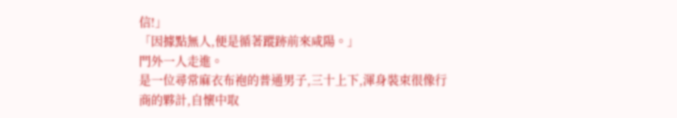信!」
「因據點無人,便是循著蹤跡前來咸陽。」
門外一人走進。
是一位尋常麻衣布袍的普通男子,三十上下,渾身裝束很像行商的夥計,自懷中取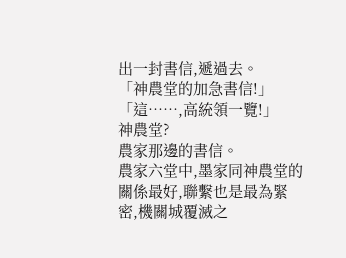出一封書信,遞過去。
「神農堂的加急書信!」
「這……,高統領一覽!」
神農堂?
農家那邊的書信。
農家六堂中,墨家同神農堂的關係最好,聯繫也是最為緊密,機關城覆滅之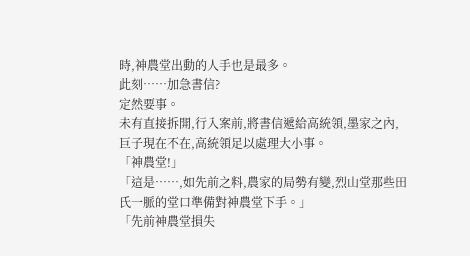時,神農堂出動的人手也是最多。
此刻……加急書信?
定然要事。
未有直接拆開,行入案前,將書信遞給高統領,墨家之內,巨子現在不在,高統領足以處理大小事。
「神農堂!」
「這是……,如先前之料,農家的局勢有變,烈山堂那些田氏一脈的堂口準備對神農堂下手。」
「先前神農堂損失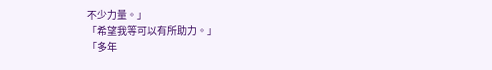不少力量。」
「希望我等可以有所助力。」
「多年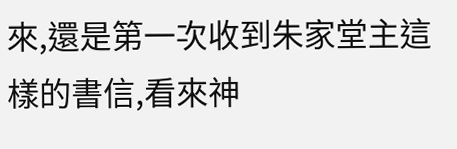來,還是第一次收到朱家堂主這樣的書信,看來神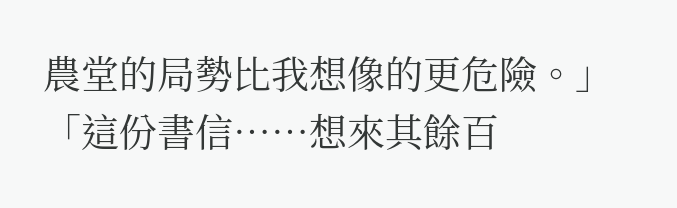農堂的局勢比我想像的更危險。」
「這份書信……想來其餘百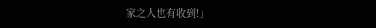家之人也有收到!」